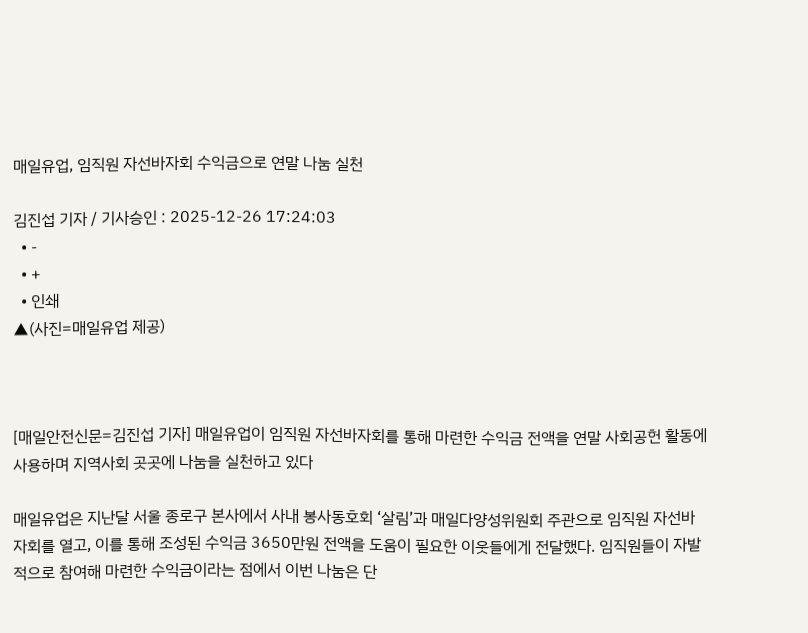매일유업, 임직원 자선바자회 수익금으로 연말 나눔 실천

김진섭 기자 / 기사승인 : 2025-12-26 17:24:03
  • -
  • +
  • 인쇄
▲(사진=매일유업 제공)



[매일안전신문=김진섭 기자] 매일유업이 임직원 자선바자회를 통해 마련한 수익금 전액을 연말 사회공헌 활동에 사용하며 지역사회 곳곳에 나눔을 실천하고 있다

매일유업은 지난달 서울 종로구 본사에서 사내 봉사동호회 ‘살림’과 매일다양성위원회 주관으로 임직원 자선바자회를 열고, 이를 통해 조성된 수익금 3650만원 전액을 도움이 필요한 이웃들에게 전달했다. 임직원들이 자발적으로 참여해 마련한 수익금이라는 점에서 이번 나눔은 단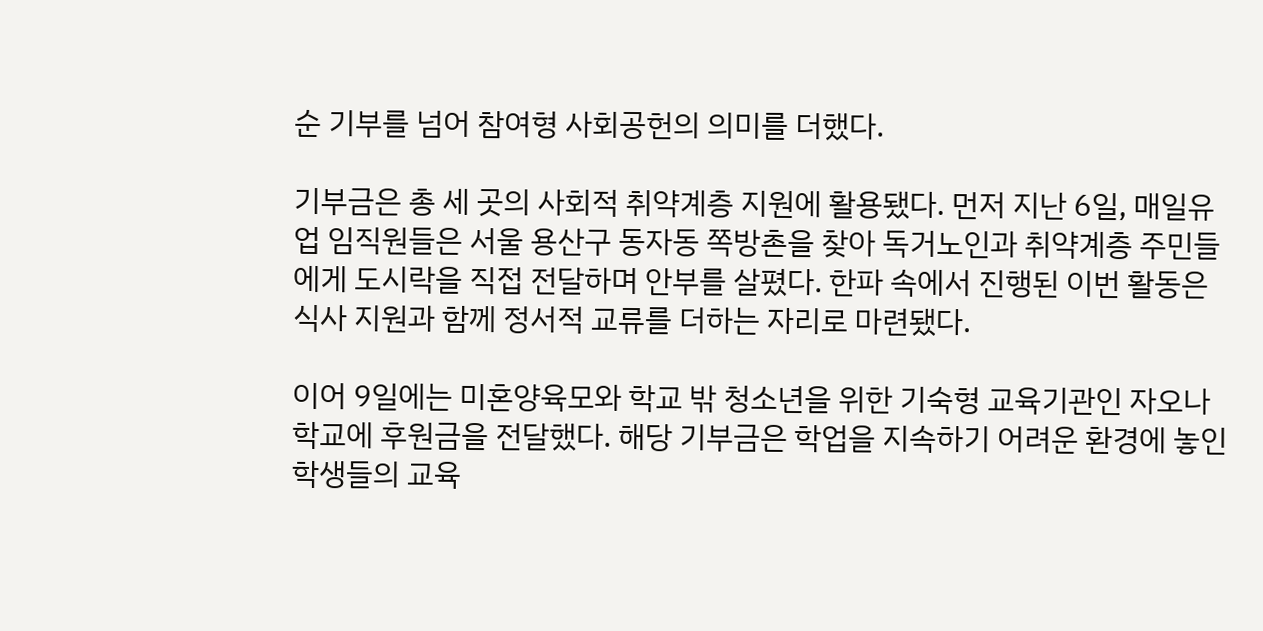순 기부를 넘어 참여형 사회공헌의 의미를 더했다.

기부금은 총 세 곳의 사회적 취약계층 지원에 활용됐다. 먼저 지난 6일, 매일유업 임직원들은 서울 용산구 동자동 쪽방촌을 찾아 독거노인과 취약계층 주민들에게 도시락을 직접 전달하며 안부를 살폈다. 한파 속에서 진행된 이번 활동은 식사 지원과 함께 정서적 교류를 더하는 자리로 마련됐다.

이어 9일에는 미혼양육모와 학교 밖 청소년을 위한 기숙형 교육기관인 자오나학교에 후원금을 전달했다. 해당 기부금은 학업을 지속하기 어려운 환경에 놓인 학생들의 교육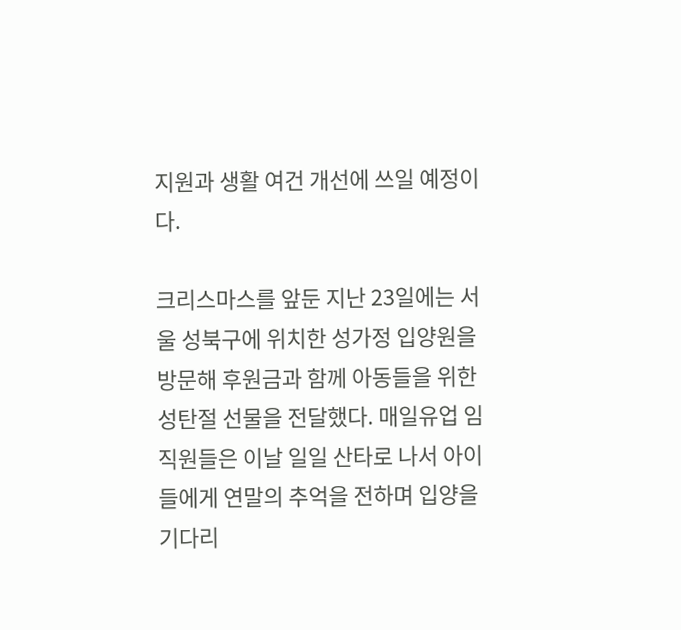지원과 생활 여건 개선에 쓰일 예정이다.

크리스마스를 앞둔 지난 23일에는 서울 성북구에 위치한 성가정 입양원을 방문해 후원금과 함께 아동들을 위한 성탄절 선물을 전달했다. 매일유업 임직원들은 이날 일일 산타로 나서 아이들에게 연말의 추억을 전하며 입양을 기다리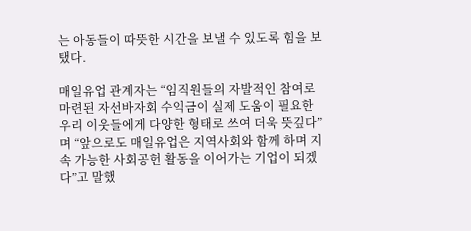는 아동들이 따뜻한 시간을 보낼 수 있도록 힘을 보탰다.

매일유업 관계자는 “임직원들의 자발적인 참여로 마련된 자선바자회 수익금이 실제 도움이 필요한 우리 이웃들에게 다양한 형태로 쓰여 더욱 뜻깊다”며 “앞으로도 매일유업은 지역사회와 함께 하며 지속 가능한 사회공헌 활동을 이어가는 기업이 되겠다”고 말했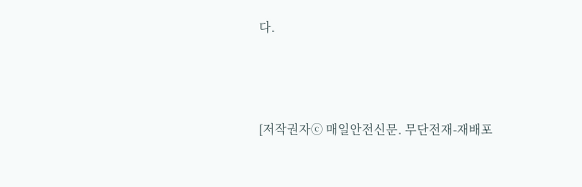다.



[저작권자ⓒ 매일안전신문. 무단전재-재배포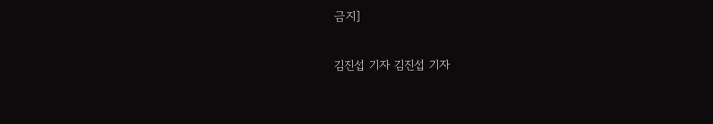금지]

김진섭 기자 김진섭 기자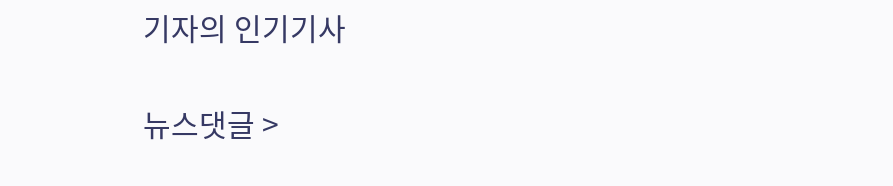기자의 인기기사

뉴스댓글 >